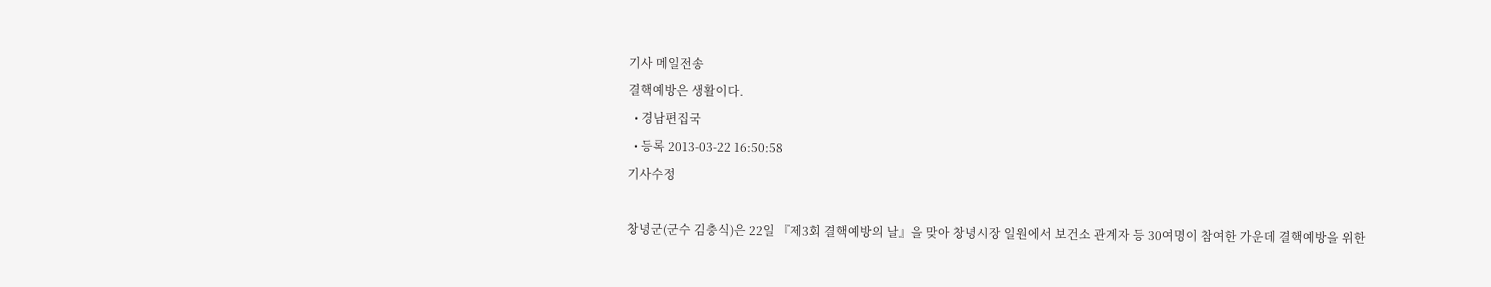기사 메일전송
결핵예방은 생활이다.
  • 경남편집국
  • 등록 2013-03-22 16:50:58
기사수정

창녕군(군수 김충식)은 22일 『제3회 결핵예방의 날』을 맞아 창녕시장 일원에서 보건소 관계자 등 30여명이 참여한 가운데 결핵예방을 위한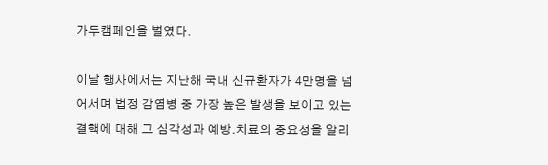가두캠페인을 벌였다.

이날 행사에서는 지난해 국내 신규환자가 4만명을 넘어서며 법정 감염병 중 가장 높은 발생을 보이고 있는 결핵에 대해 그 심각성과 예방․치료의 중요성을 알리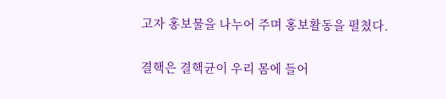고자 홍보물을 나누어 주며 홍보활동을 펼쳤다.

결핵은 결핵균이 우리 몸에 들어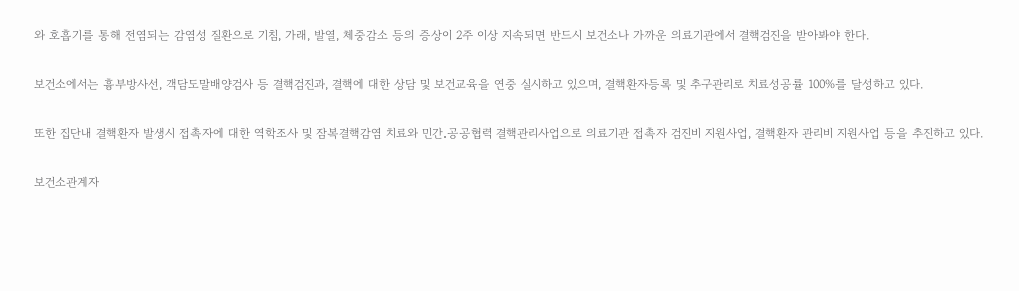와 호흡기를 통해 전염되는 감염성 질환으로 기침, 가래, 발열, 체중감소 등의 증상이 2주 이상 지속되면 반드시 보건소나 가까운 의료기관에서 결핵검진을 받아봐야 한다.

보건소에서는 흉부방사선, 객담도말배양검사 등 결핵검진과, 결핵에 대한 상담 및 보건교육을 연중 실시하고 있으며, 결핵환자등록 및 추구관리로 치료성공률 100%를 달성하고 있다.

또한 집단내 결핵환자 발생시 접촉자에 대한 역학조사 및 잠복결핵감염 치료와 민간․공공협력 결핵관리사업으로 의료기관 접촉자 검진비 지원사업, 결핵환자 관리비 지원사업 등을 추진하고 있다.

보건소관계자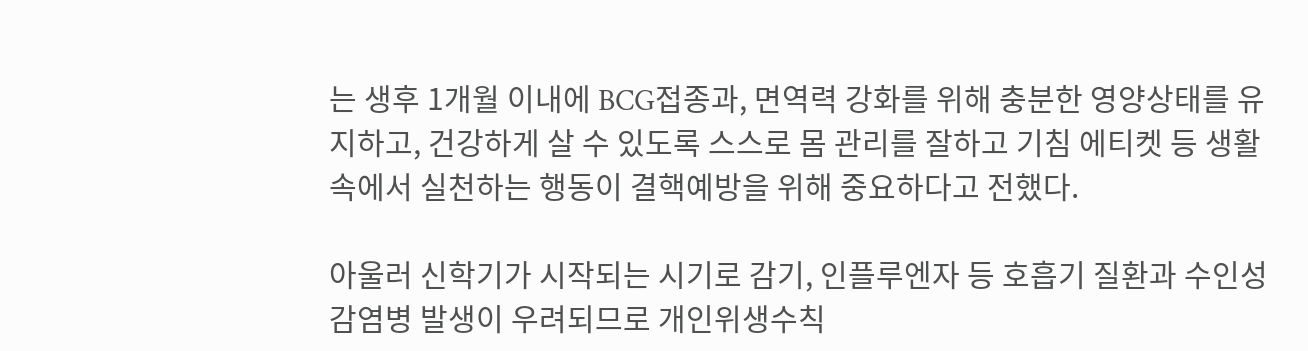는 생후 1개월 이내에 BCG접종과, 면역력 강화를 위해 충분한 영양상태를 유지하고, 건강하게 살 수 있도록 스스로 몸 관리를 잘하고 기침 에티켓 등 생활속에서 실천하는 행동이 결핵예방을 위해 중요하다고 전했다.

아울러 신학기가 시작되는 시기로 감기, 인플루엔자 등 호흡기 질환과 수인성 감염병 발생이 우려되므로 개인위생수칙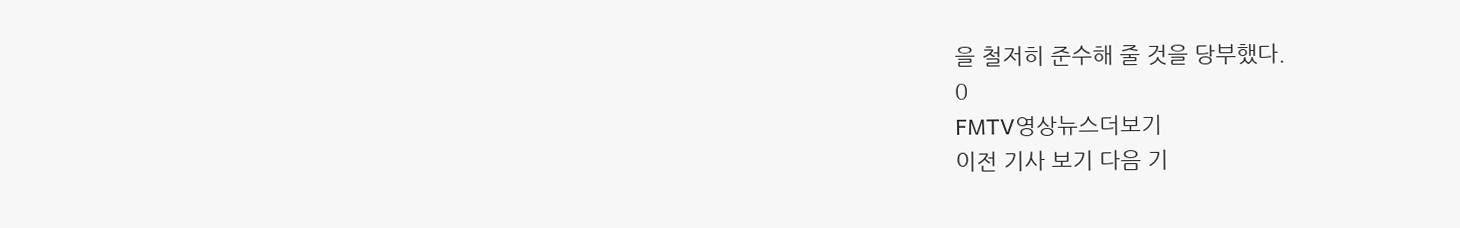을 철저히 준수해 줄 것을 당부했다.
0
FMTV영상뉴스더보기
이전 기사 보기 다음 기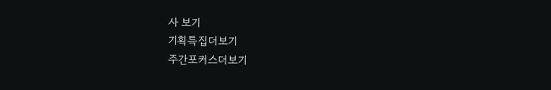사 보기
기획특집더보기
주간포커스더보기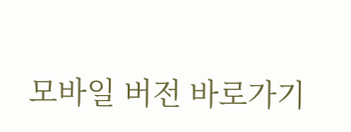모바일 버전 바로가기